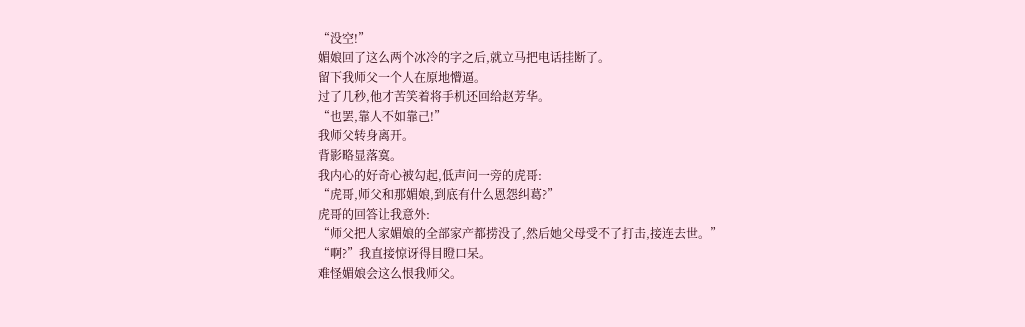“没空!”
媚娘回了这么两个冰冷的字之后,就立马把电话挂断了。
留下我师父一个人在原地懵逼。
过了几秒,他才苦笑着将手机还回给赵芳华。
“也罢,靠人不如靠己!”
我师父转身离开。
背影略显落寞。
我内心的好奇心被勾起,低声问一旁的虎哥:
“虎哥,师父和那媚娘,到底有什么恩怨纠葛?”
虎哥的回答让我意外:
“师父把人家媚娘的全部家产都捞没了,然后她父母受不了打击,接连去世。”
“啊?”我直接惊讶得目瞪口呆。
难怪媚娘会这么恨我师父。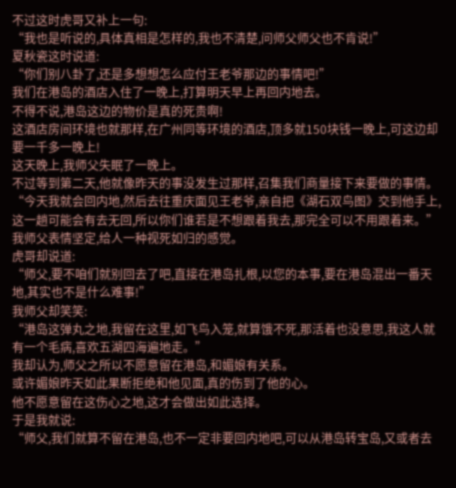不过这时虎哥又补上一句:
“我也是听说的,具体真相是怎样的,我也不清楚,问师父师父也不肯说!”
夏秋瓷这时说道:
“你们别八卦了,还是多想想怎么应付王老爷那边的事情吧!”
我们在港岛的酒店入住了一晚上,打算明天早上再回内地去。
不得不说,港岛这边的物价是真的死贵啊!
这酒店房间环境也就那样,在广州同等环境的酒店,顶多就150块钱一晚上,可这边却要一千多一晚上!
这天晚上,我师父失眠了一晚上。
不过等到第二天,他就像昨天的事没发生过那样,召集我们商量接下来要做的事情。
“今天我就会回内地,然后去往重庆面见王老爷,亲自把《湖石双鸟图》交到他手上,这一趟可能会有去无回,所以你们谁若是不想跟着我去,那完全可以不用跟着来。”
我师父表情坚定,给人一种视死如归的感觉。
虎哥却说道:
“师父,要不咱们就别回去了吧,直接在港岛扎根,以您的本事,要在港岛混出一番天地,其实也不是什么难事!”
我师父却笑笑:
“港岛这弹丸之地,我留在这里,如飞鸟入笼,就算饿不死,那活着也没意思,我这人就有一个毛病,喜欢五湖四海遍地走。”
我却认为,师父之所以不愿意留在港岛,和媚娘有关系。
或许媚娘昨天如此果断拒绝和他见面,真的伤到了他的心。
他不愿意留在这伤心之地,这才会做出如此选择。
于是我就说:
“师父,我们就算不留在港岛,也不一定非要回内地吧,可以从港岛转宝岛,又或者去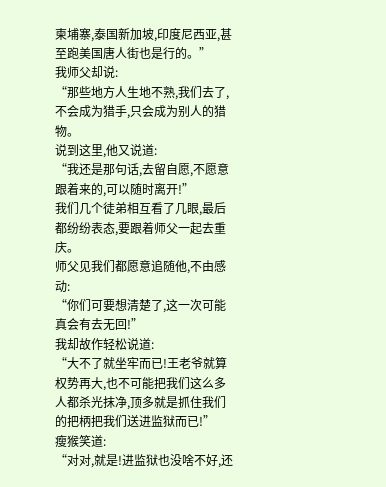柬埔寨,泰国新加坡,印度尼西亚,甚至跑美国唐人街也是行的。”
我师父却说:
“那些地方人生地不熟,我们去了,不会成为猎手,只会成为别人的猎物。
说到这里,他又说道:
“我还是那句话,去留自愿,不愿意跟着来的,可以随时离开!”
我们几个徒弟相互看了几眼,最后都纷纷表态,要跟着师父一起去重庆。
师父见我们都愿意追随他,不由感动:
“你们可要想清楚了,这一次可能真会有去无回!”
我却故作轻松说道:
“大不了就坐牢而已!王老爷就算权势再大,也不可能把我们这么多人都杀光抹净,顶多就是抓住我们的把柄把我们送进监狱而已!”
瘦猴笑道:
“对对,就是!进监狱也没啥不好,还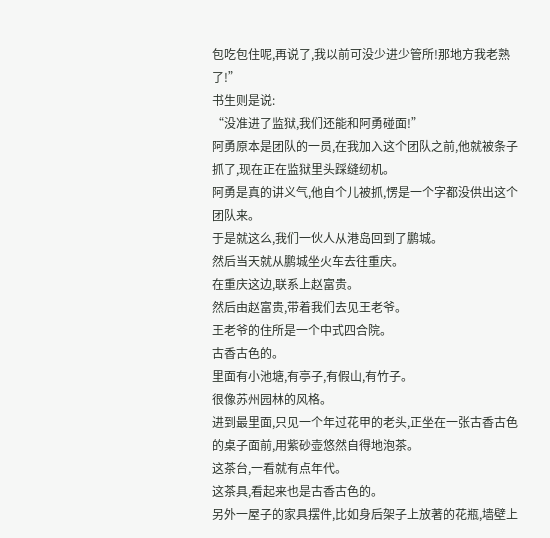包吃包住呢,再说了,我以前可没少进少管所!那地方我老熟了!”
书生则是说:
“没准进了监狱,我们还能和阿勇碰面!”
阿勇原本是团队的一员,在我加入这个团队之前,他就被条子抓了,现在正在监狱里头踩缝纫机。
阿勇是真的讲义气,他自个儿被抓,愣是一个字都没供出这个团队来。
于是就这么,我们一伙人从港岛回到了鹏城。
然后当天就从鹏城坐火车去往重庆。
在重庆这边,联系上赵富贵。
然后由赵富贵,带着我们去见王老爷。
王老爷的住所是一个中式四合院。
古香古色的。
里面有小池塘,有亭子,有假山,有竹子。
很像苏州园林的风格。
进到最里面,只见一个年过花甲的老头,正坐在一张古香古色的桌子面前,用紫砂壶悠然自得地泡茶。
这茶台,一看就有点年代。
这茶具,看起来也是古香古色的。
另外一屋子的家具摆件,比如身后架子上放著的花瓶,墙壁上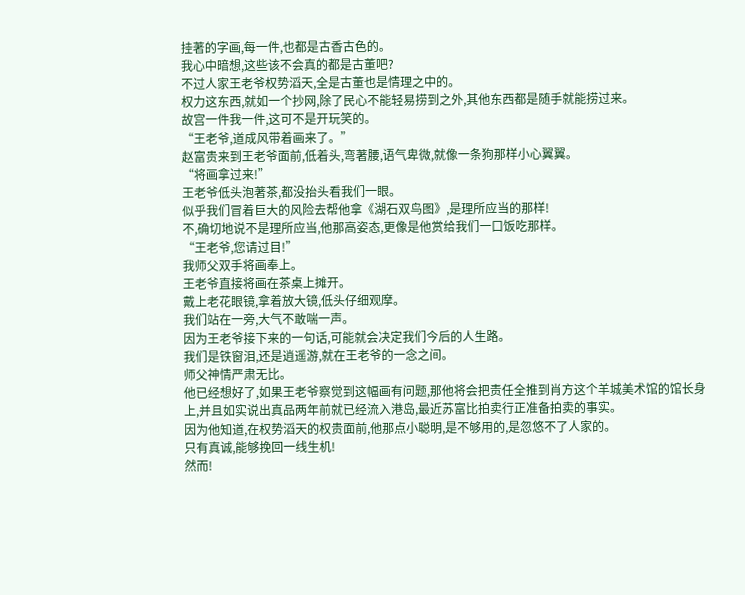挂著的字画,每一件,也都是古香古色的。
我心中暗想,这些该不会真的都是古董吧?
不过人家王老爷权势滔天,全是古董也是情理之中的。
权力这东西,就如一个抄网,除了民心不能轻易捞到之外,其他东西都是随手就能捞过来。
故宫一件我一件,这可不是开玩笑的。
“王老爷,道成风带着画来了。”
赵富贵来到王老爷面前,低着头,弯著腰,语气卑微,就像一条狗那样小心翼翼。
“将画拿过来!”
王老爷低头泡著茶,都没抬头看我们一眼。
似乎我们冒着巨大的风险去帮他拿《湖石双鸟图》,是理所应当的那样!
不,确切地说不是理所应当,他那高姿态,更像是他赏给我们一口饭吃那样。
“王老爷,您请过目!”
我师父双手将画奉上。
王老爷直接将画在茶桌上摊开。
戴上老花眼镜,拿着放大镜,低头仔细观摩。
我们站在一旁,大气不敢喘一声。
因为王老爷接下来的一句话,可能就会决定我们今后的人生路。
我们是铁窗泪,还是逍遥游,就在王老爷的一念之间。
师父神情严肃无比。
他已经想好了,如果王老爷察觉到这幅画有问题,那他将会把责任全推到肖方这个羊城美术馆的馆长身上,并且如实说出真品两年前就已经流入港岛,最近苏富比拍卖行正准备拍卖的事实。
因为他知道,在权势滔天的权贵面前,他那点小聪明,是不够用的,是忽悠不了人家的。
只有真诚,能够挽回一线生机!
然而!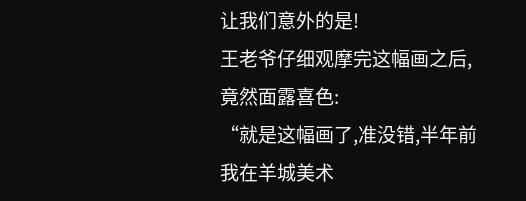让我们意外的是!
王老爷仔细观摩完这幅画之后,竟然面露喜色:
“就是这幅画了,准没错,半年前我在羊城美术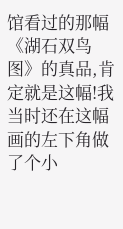馆看过的那幅《湖石双鸟图》的真品,肯定就是这幅!我当时还在这幅画的左下角做了个小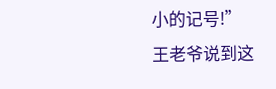小的记号!”
王老爷说到这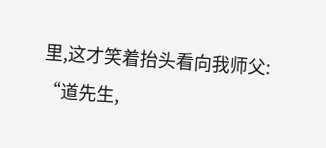里,这才笑着抬头看向我师父:
“道先生,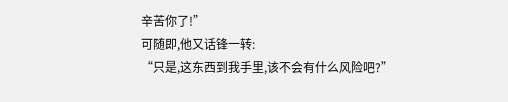辛苦你了!”
可随即,他又话锋一转:
“只是,这东西到我手里,该不会有什么风险吧?”